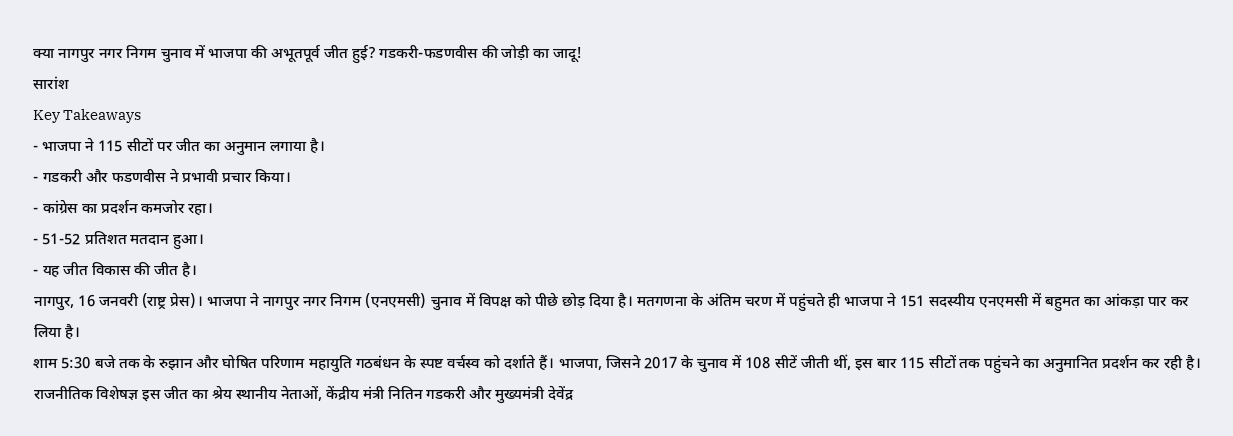क्या नागपुर नगर निगम चुनाव में भाजपा की अभूतपूर्व जीत हुई? गडकरी-फडणवीस की जोड़ी का जादू!
सारांश
Key Takeaways
- भाजपा ने 115 सीटों पर जीत का अनुमान लगाया है।
- गडकरी और फडणवीस ने प्रभावी प्रचार किया।
- कांग्रेस का प्रदर्शन कमजोर रहा।
- 51-52 प्रतिशत मतदान हुआ।
- यह जीत विकास की जीत है।
नागपुर, 16 जनवरी (राष्ट्र प्रेस)। भाजपा ने नागपुर नगर निगम (एनएमसी) चुनाव में विपक्ष को पीछे छोड़ दिया है। मतगणना के अंतिम चरण में पहुंचते ही भाजपा ने 151 सदस्यीय एनएमसी में बहुमत का आंकड़ा पार कर लिया है।
शाम 5:30 बजे तक के रुझान और घोषित परिणाम महायुति गठबंधन के स्पष्ट वर्चस्व को दर्शाते हैं। भाजपा, जिसने 2017 के चुनाव में 108 सीटें जीती थीं, इस बार 115 सीटों तक पहुंचने का अनुमानित प्रदर्शन कर रही है।
राजनीतिक विशेषज्ञ इस जीत का श्रेय स्थानीय नेताओं, केंद्रीय मंत्री नितिन गडकरी और मुख्यमंत्री देवेंद्र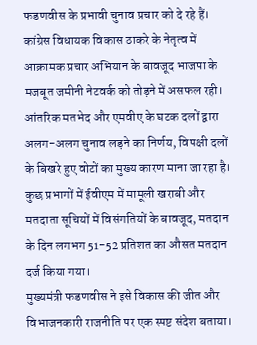फडणवीस के प्रभावी चुनाव प्रचार को दे रहे हैं।
कांग्रेस विधायक विकास ठाकरे के नेतृत्व में आक्रामक प्रचार अभियान के बावजूद भाजपा के मजबूत जमीनी नेटवर्क को तोड़ने में असफल रही। आंतरिक मतभेद और एमवीए के घटक दलों द्वारा अलग-अलग चुनाव लड़ने का निर्णय, विपक्षी दलों के बिखरे हुए वोटों का मुख्य कारण माना जा रहा है।
कुछ प्रभागों में ईवीएम में मामूली खराबी और मतदाता सूचियों में विसंगतियों के बावजूद, मतदान के दिन लगभग 51-52 प्रतिशत का औसत मतदान दर्ज किया गया।
मुख्यमंत्री फडणवीस ने इसे विकास की जीत और विभाजनकारी राजनीति पर एक स्पष्ट संदेश बताया।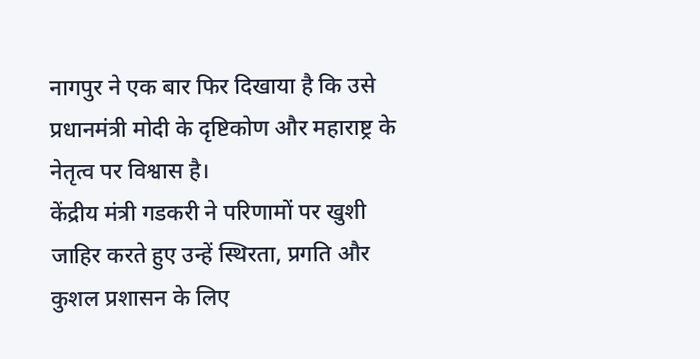नागपुर ने एक बार फिर दिखाया है कि उसे प्रधानमंत्री मोदी के दृष्टिकोण और महाराष्ट्र के नेतृत्व पर विश्वास है।
केंद्रीय मंत्री गडकरी ने परिणामों पर खुशी जाहिर करते हुए उन्हें स्थिरता, प्रगति और कुशल प्रशासन के लिए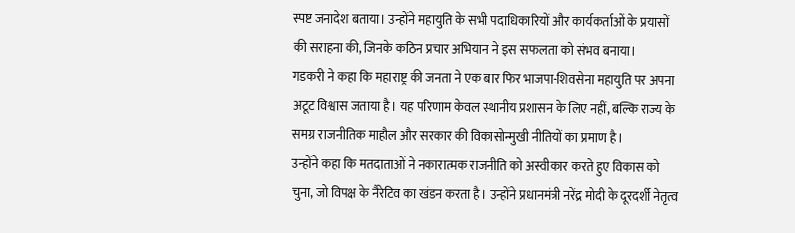स्पष्ट जनादेश बताया। उन्होंने महायुति के सभी पदाधिकारियों और कार्यकर्ताओं के प्रयासों की सराहना की, जिनके कठिन प्रचार अभियान ने इस सफलता को संभव बनाया।
गडकरी ने कहा कि महाराष्ट्र की जनता ने एक बार फिर भाजपा-शिवसेना महायुति पर अपना अटूट विश्वास जताया है। यह परिणाम केवल स्थानीय प्रशासन के लिए नहीं, बल्कि राज्य के समग्र राजनीतिक माहौल और सरकार की विकासोन्मुखी नीतियों का प्रमाण है।
उन्होंने कहा कि मतदाताओं ने नकारात्मक राजनीति को अस्वीकार करते हुए विकास को चुना, जो विपक्ष के नैरेटिव का खंडन करता है। उन्होंने प्रधानमंत्री नरेंद्र मोदी के दूरदर्शी नेतृत्व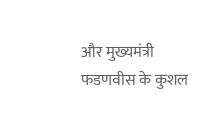और मुख्यमंत्री फडणवीस के कुशल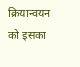क्रियान्वयन को इसका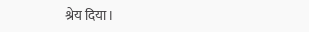श्रेय दिया।